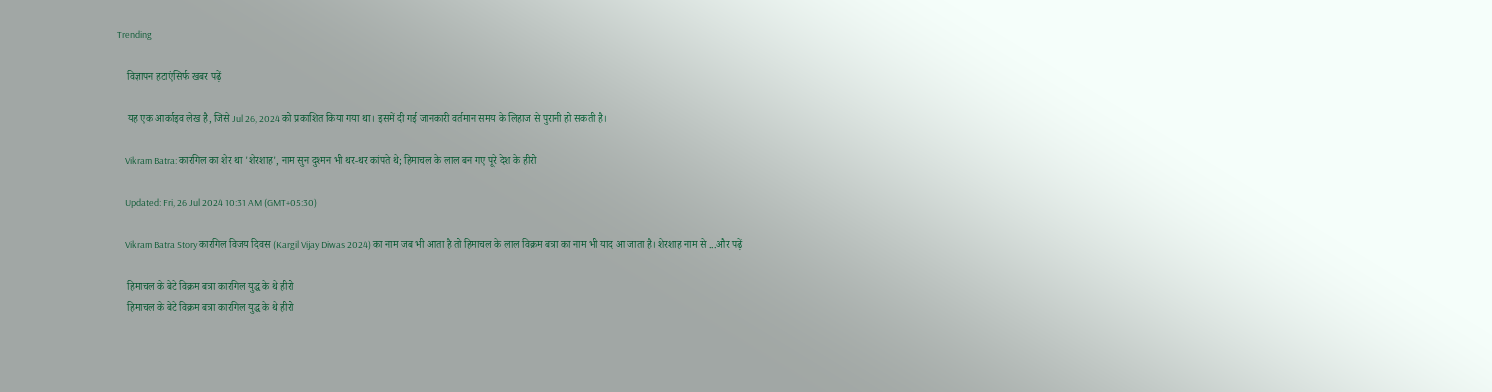Trending

    विज्ञापन हटाएंसिर्फ खबर पढ़ें

    यह एक आर्काइव लेख है, जिसे Jul 26, 2024 को प्रकाशित किया गया था। इसमें दी गई जानकारी वर्तमान समय के लिहाज से पुरानी हो सकती है।

    Vikram Batra: कारगिल का शेर था 'शेरशाह', नाम सुन दुश्‍मन भी थर-थर कांपते थे; हिमाचल के लाल बन गए पूरे देश के हीरो

    Updated: Fri, 26 Jul 2024 10:31 AM (GMT+05:30)

    Vikram Batra Story कारगिल विजय दिवस (Kargil Vijay Diwas 2024) का नाम जब भी आता है तो हिमाचल के लाल विक्रम बत्रा का नाम भी याद आ जाता है। शेरशाह नाम से ...और पढ़ें

    हिमाचल के बेटे विक्रम बत्रा कारगिल युद्ध के थे हीरो
    हिमाचल के बेटे विक्रम बत्रा कारगिल युद्ध के थे हीरो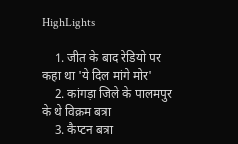HighLights

    1. जीत के बाद रेडियो पर कहा था 'ये दिल मांगे मोर'
    2. कांगड़ा जिले के पालमपुर के थे विक्रम बत्रा
    3. कैप्टन बत्रा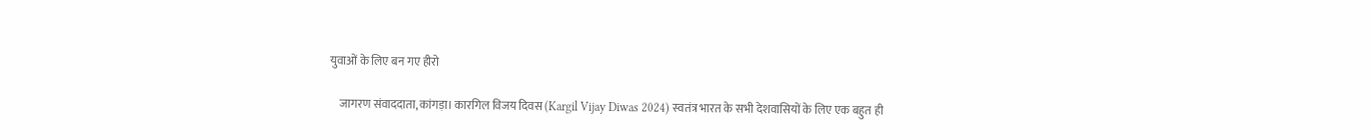युवाओं के लिए बन गए हीरो

    जागरण संवाददाता, कांगड़ा। कारगिल विजय दिवस (Kargil Vijay Diwas 2024) स्‍वतंत्र भारत के सभी देशवासियों के लिए एक बहुत ही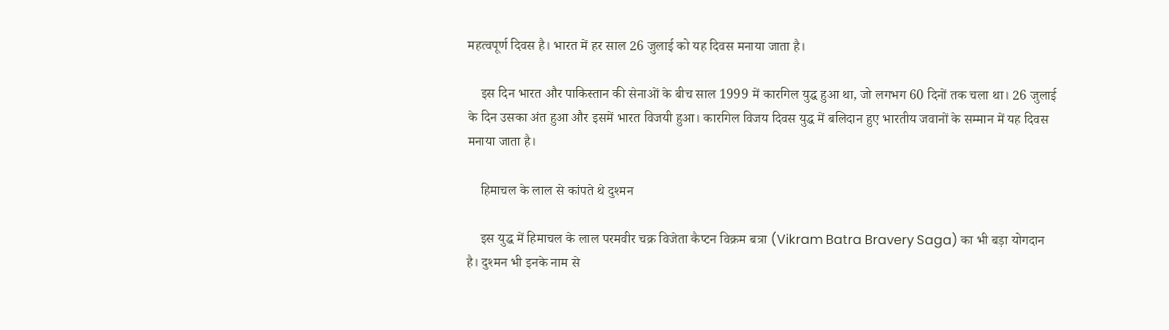महत्‍वपूर्ण दिवस है। भारत में हर साल 26 जुलाई को यह दिवस मनाया जाता है।

    इस दिन भारत और पाकिस्‍तान की सेनाओं के बीच साल 1999 में कारगिल युद्ध हुआ था, जो लगभग 60 दिनों तक चला था। 26 जुलाई के दिन उसका अंत हुआ और इसमें भारत विजयी हुआ। कारगिल विजय दिवस युद्ध में बलिदान हुए भारतीय जवानों के सम्‍मान में यह दिवस मनाया जाता है।

    हिमाचल के लाल से कांपते थे दुश्‍मन

    इस युद्ध में हिमाचल के लाल परमवीर चक्र विजेता कैप्टन विक्रम बत्रा (Vikram Batra Bravery Saga) का भी बड़ा योगदान है। दुश्‍मन भी इनके नाम से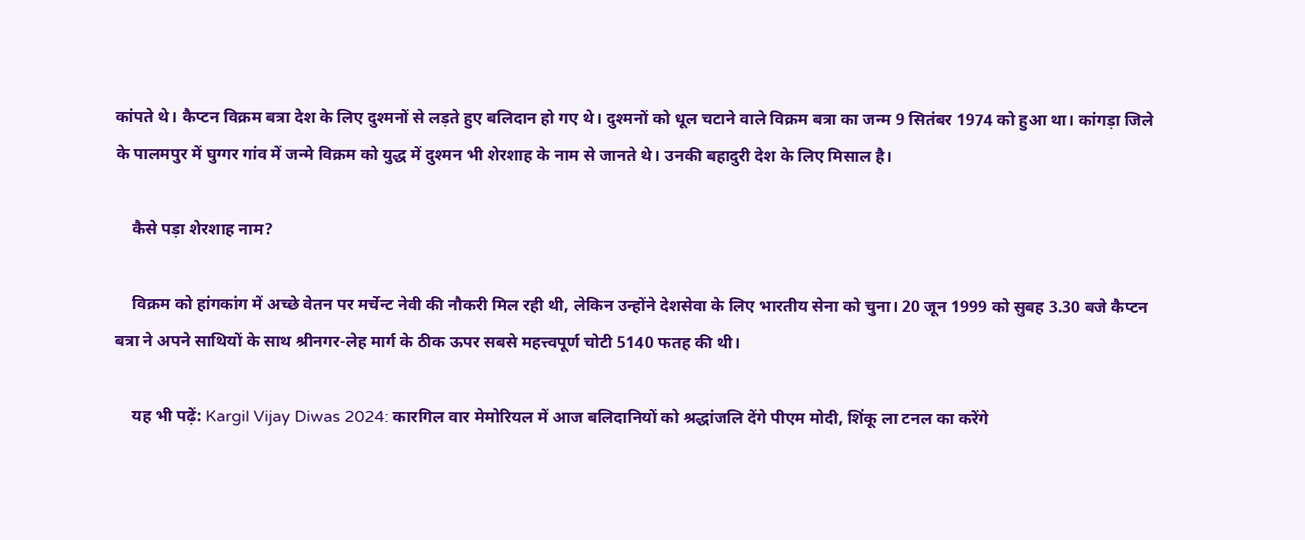कांपते थे। कैप्टन विक्रम बत्रा देश के लिए दुश्‍मनों से लड़ते हुए बलिदान हो गए थे। दुश्‍मनों को धूल चटाने वाले विक्रम बत्रा का जन्‍म 9 सितंबर 1974 को हुआ था। कांगड़ा जिले के पालमपुर में घुग्गर गांव में जन्मे विक्रम को युद्ध में दुश्‍मन भी शेरशाह के नाम से जानते थे। उनकी बहादुरी देश के लिए मिसाल है।

    कैसे पड़ा शेरशाह नाम?

    विक्रम को हांगकांग में अच्छे वेतन पर मर्चेन्ट नेवी की नौकरी मिल रही थी, लेकिन उन्होंने देशसेवा के लिए भारतीय सेना को चुना। 20 जून 1999 को सुबह 3.30 बजे कैप्टन बत्रा ने अपने साथियों के साथ श्रीनगर-लेह मार्ग के ठीक ऊपर सबसे महत्त्वपूर्ण चोटी 5140 फतह की थी।

    यह भी पढ़ें: Kargil Vijay Diwas 2024: कारगिल वार मेमोरियल में आज बलिदानियों को श्रद्धांजलि देंगे पीएम मोदी, शिंकू ला टनल का करेंगे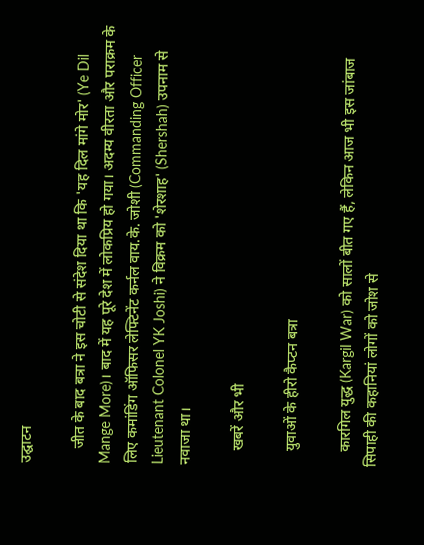उद्घाटन

    जीत के बाद बत्रा ने इस चोटी से संदेश दिया था कि 'यह दिल मांगे मोर' (Ye Dil Mange More)। बाद में यह पूरे देश में लोकप्रिय हो गया। अदम्य वीरता और पराक्रम के लिए कमांडिंग ऑफिसर लेफ्टिनेंट कर्नल वाय.के. जोशी (Commanding Officer Lieutenant Colonel YK Joshi) ने विक्रम को 'शेरशाह' (Shershah) उपनाम से नवाजा था।

    खबरें और भी

    युवाओं के हीरो कैप्टन बत्रा

    कारगिल युद्ध (Kargil War) को सालों बीत गए हैं, लेकिन आज भी इस जांबाज सिपाही की कहानियां लोगों को जोश से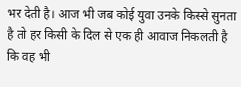भर देती है। आज भी जब कोई युवा उनके किस्‍से सुनता है तो हर किसी के दिल से एक ही आवाज निकलती है कि वह भी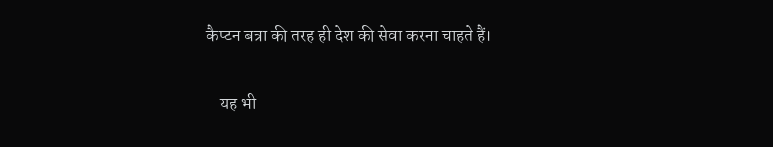कैप्टन बत्रा की तरह ही देश की सेवा करना चाहते हैं।

    यह भी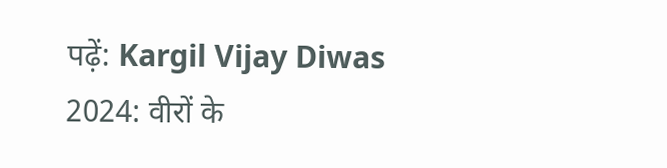पढ़ें: Kargil Vijay Diwas 2024: वीरों के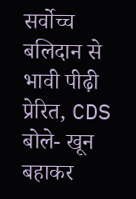सर्वोच्च बलिदान से भावी पीढ़ी प्रेरित, CDS बोले- खून बहाकर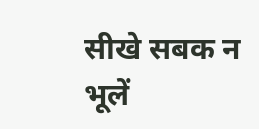सीखे सबक न भूलें